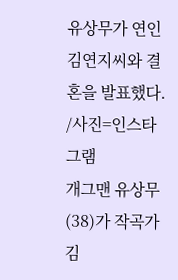유상무가 연인 김연지씨와 결혼을 발표했다. /사진=인스타그램
개그맨 유상무(38)가 작곡가 김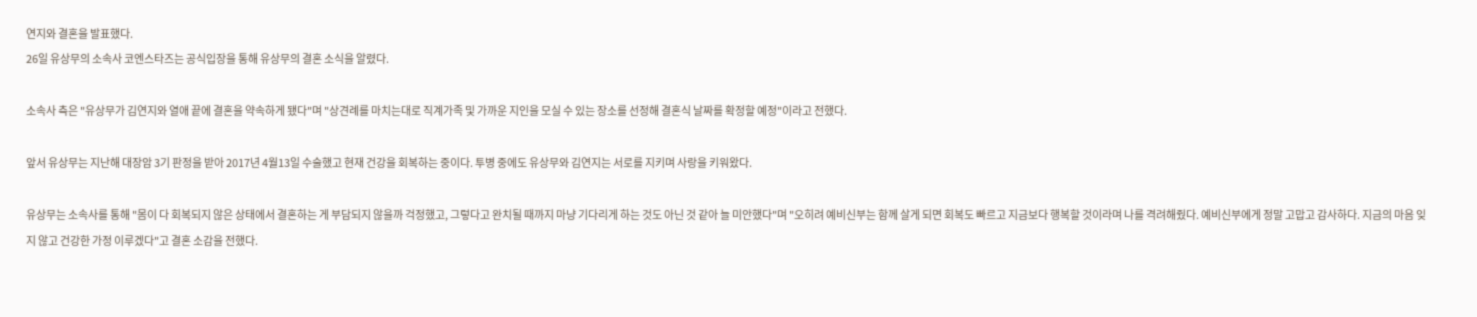연지와 결혼을 발표했다.
26일 유상무의 소속사 코엔스타즈는 공식입장을 통해 유상무의 결혼 소식을 알렸다.

소속사 측은 "유상무가 김연지와 열애 끝에 결혼을 약속하게 됐다"며 "상견례를 마치는대로 직계가족 및 가까운 지인을 모실 수 있는 장소를 선정해 결혼식 날짜를 확정할 예정"이라고 전했다.

앞서 유상무는 지난해 대장암 3기 판정을 받아 2017년 4월13일 수술했고 현재 건강을 회복하는 중이다. 투병 중에도 유상무와 김연지는 서로를 지키며 사랑을 키워왔다.

유상무는 소속사를 통해 "몸이 다 회복되지 않은 상태에서 결혼하는 게 부담되지 않을까 걱정했고, 그렇다고 완치될 때까지 마냥 기다리게 하는 것도 아닌 것 같아 늘 미안했다"며 "오히려 예비신부는 함께 살게 되면 회복도 빠르고 지금보다 행복할 것이라며 나를 격려해줬다. 예비신부에게 정말 고맙고 감사하다. 지금의 마음 잊지 않고 건강한 가정 이루겠다"고 결혼 소감을 전했다.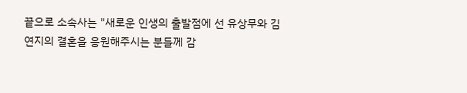끝으로 소속사는 "새로운 인생의 출발점에 선 유상무와 김연지의 결혼을 응원해주시는 분들께 감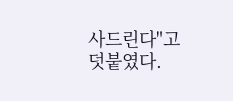사드린다"고 덧붙였다.